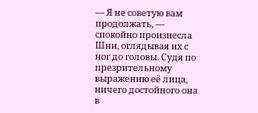— Я не советую вам продолжать, — спокойно произнесла Шни, оглядывая их с ног до головы. Судя по презрительному выражению её лица, ничего достойного она в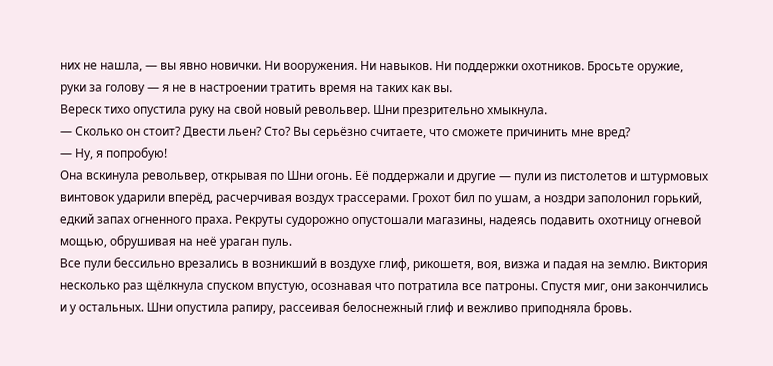них не нашла, — вы явно новички. Ни вооружения. Ни навыков. Ни поддержки охотников. Бросьте оружие, руки за голову — я не в настроении тратить время на таких как вы.
Вереск тихо опустила руку на свой новый револьвер. Шни презрительно хмыкнула.
— Сколько он стоит? Двести льен? Сто? Вы серьёзно считаете, что сможете причинить мне вред?
— Ну, я попробую!
Она вскинула револьвер, открывая по Шни огонь. Её поддержали и другие — пули из пистолетов и штурмовых винтовок ударили вперёд, расчерчивая воздух трассерами. Грохот бил по ушам, а ноздри заполонил горький, едкий запах огненного праха. Рекруты судорожно опустошали магазины, надеясь подавить охотницу огневой мощью, обрушивая на неё ураган пуль.
Все пули бессильно врезались в возникший в воздухе глиф, рикошетя, воя, визжа и падая на землю. Виктория несколько раз щёлкнула спуском впустую, осознавая что потратила все патроны. Спустя миг, они закончились и у остальных. Шни опустила рапиру, рассеивая белоснежный глиф и вежливо приподняла бровь.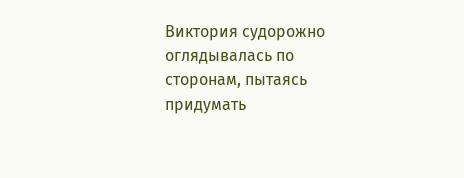Виктория судорожно оглядывалась по сторонам, пытаясь придумать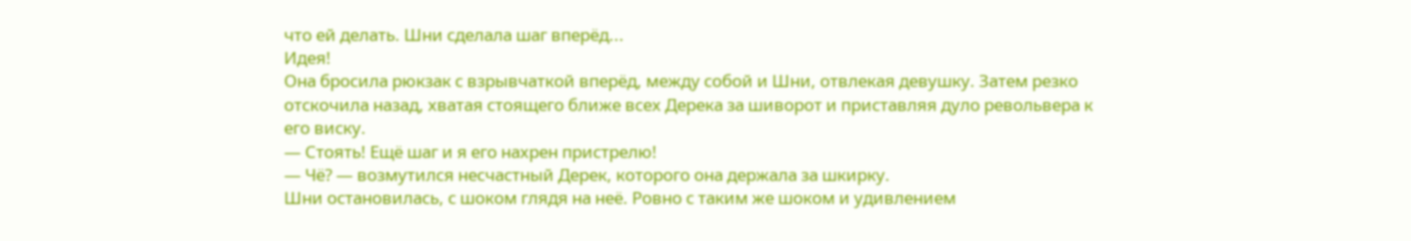что ей делать. Шни сделала шаг вперёд...
Идея!
Она бросила рюкзак с взрывчаткой вперёд, между собой и Шни, отвлекая девушку. Затем резко отскочила назад, хватая стоящего ближе всех Дерека за шиворот и приставляя дуло револьвера к его виску.
— Стоять! Ещё шаг и я его нахрен пристрелю!
— Чё? — возмутился несчастный Дерек, которого она держала за шкирку.
Шни остановилась, с шоком глядя на неё. Ровно с таким же шоком и удивлением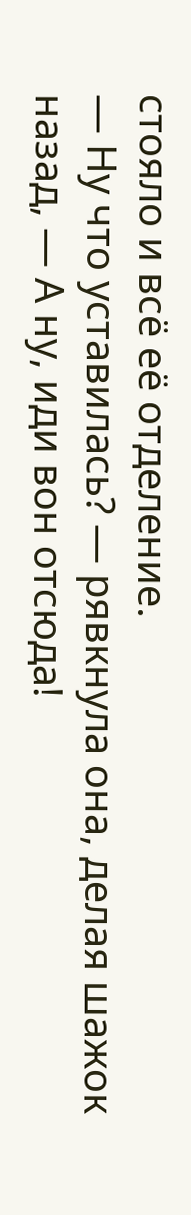стояло и всё её отделение.
— Ну что уставилась? — рявкнула она, делая шажок назад, — А ну, иди вон отсюда!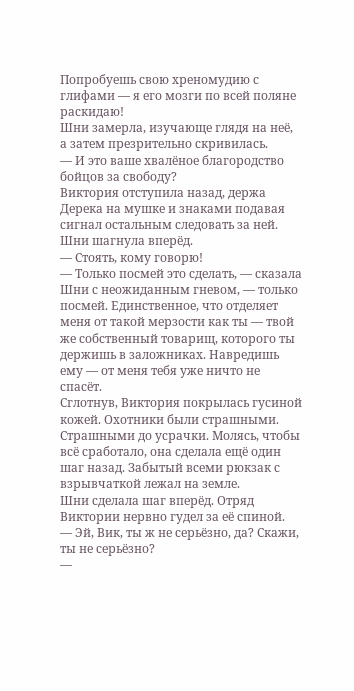Попробуешь свою хреномудию с глифами — я его мозги по всей поляне раскидаю!
Шни замерла, изучающе глядя на неё, а затем презрительно скривилась.
— И это ваше хвалёное благородство бойцов за свободу?
Виктория отступила назад, держа Дерека на мушке и знаками подавая сигнал остальным следовать за ней. Шни шагнула вперёд.
— Стоять, кому говорю!
— Только посмей это сделать, — сказала Шни с неожиданным гневом, — только посмей. Единственное, что отделяет меня от такой мерзости как ты — твой же собственный товарищ, которого ты держишь в заложниках. Навредишь ему — от меня тебя уже ничто не спасёт.
Сглотнув, Виктория покрылась гусиной кожей. Охотники были страшными. Страшными до усрачки. Молясь, чтобы всё сработало, она сделала ещё один шаг назад. Забытый всеми рюкзак с взрывчаткой лежал на земле.
Шни сделала шаг вперёд. Отряд Виктории нервно гудел за её спиной.
— Эй, Вик, ты ж не серьёзно, да? Скажи, ты не серьёзно?
—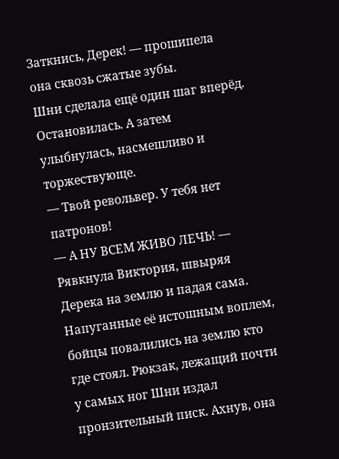Заткнись, Дерек! — прошипела она сквозь сжатые зубы.
Шни сделала ещё один шаг вперёд. Остановилась. А затем улыбнулась, насмешливо и торжествующе.
— Твой револьвер. У тебя нет патронов!
— А НУ ВСЕМ ЖИВО ЛЕЧЬ! — Рявкнула Виктория, швыряя Дерека на землю и падая сама. Напуганные её истошным воплем, бойцы повалились на землю кто где стоял. Рюкзак, лежащий почти у самых ног Шни издал пронзительный писк. Ахнув, она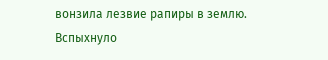вонзила лезвие рапиры в землю. Вспыхнуло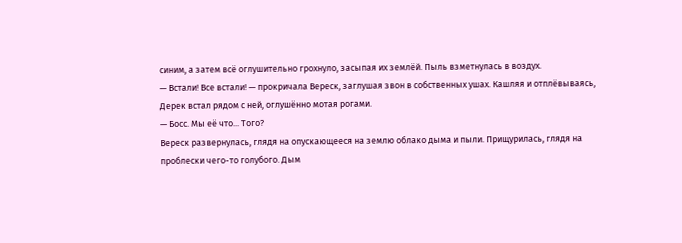синим, а затем всё оглушительно грохнуло, засыпая их землёй. Пыль взметнулась в воздух.
— Встали! Все встали! — прокричала Вереск, заглушая звон в собственных ушах. Кашляя и отплёвываясь, Дерек встал рядом с ней, оглушённо мотая рогами.
— Босс. Мы её что... Того?
Вереск развернулась, глядя на опускающееся на землю облако дыма и пыли. Прищурилась, глядя на проблески чего-то голубого. Дым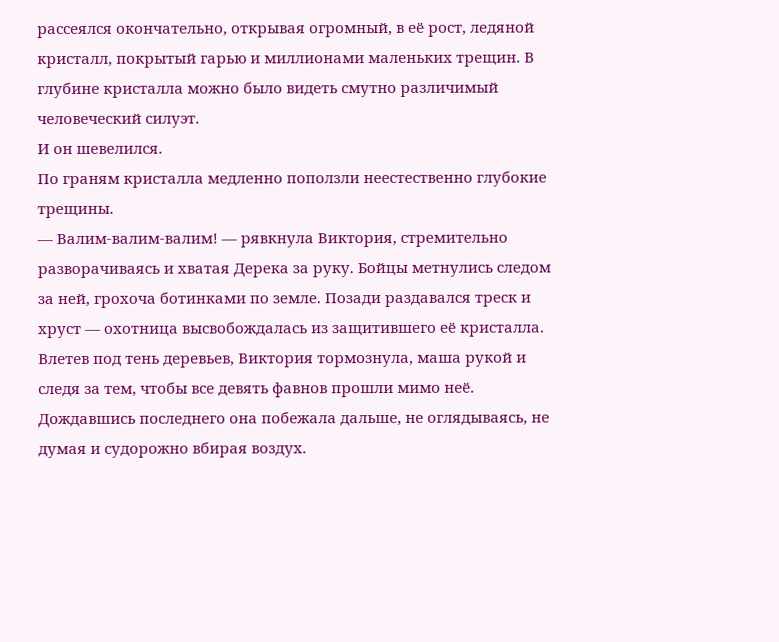рассеялся окончательно, открывая огромный, в её рост, ледяной кристалл, покрытый гарью и миллионами маленьких трещин. В глубине кристалла можно было видеть смутно различимый человеческий силуэт.
И он шевелился.
По граням кристалла медленно поползли неестественно глубокие трещины.
— Валим-валим-валим! — рявкнула Виктория, стремительно разворачиваясь и хватая Дерека за руку. Бойцы метнулись следом за ней, грохоча ботинками по земле. Позади раздавался треск и хруст — охотница высвобождалась из защитившего её кристалла.
Влетев под тень деревьев, Виктория тормознула, маша рукой и следя за тем, чтобы все девять фавнов прошли мимо неё. Дождавшись последнего она побежала дальше, не оглядываясь, не думая и судорожно вбирая воздух.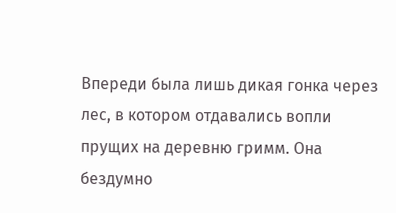Впереди была лишь дикая гонка через лес, в котором отдавались вопли прущих на деревню гримм. Она бездумно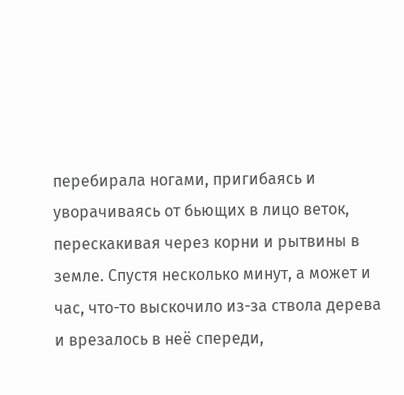перебирала ногами, пригибаясь и уворачиваясь от бьющих в лицо веток, перескакивая через корни и рытвины в земле. Спустя несколько минут, а может и час, что-то выскочило из-за ствола дерева и врезалось в неё спереди,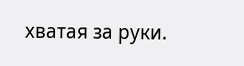хватая за руки.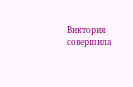Виктория совершила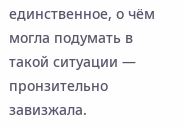единственное, о чём могла подумать в такой ситуации — пронзительно завизжала.